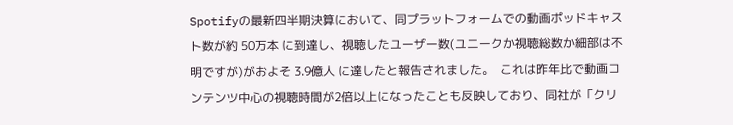Spotifyの最新四半期決算において、同プラットフォームでの動画ポッドキャスト数が約 50万本 に到達し、視聴したユーザー数(ユニークか視聴総数か細部は不明ですが)がおよそ 3.9億人 に達したと報告されました。  これは昨年比で動画コンテンツ中心の視聴時間が2倍以上になったことも反映しており、同社が「クリ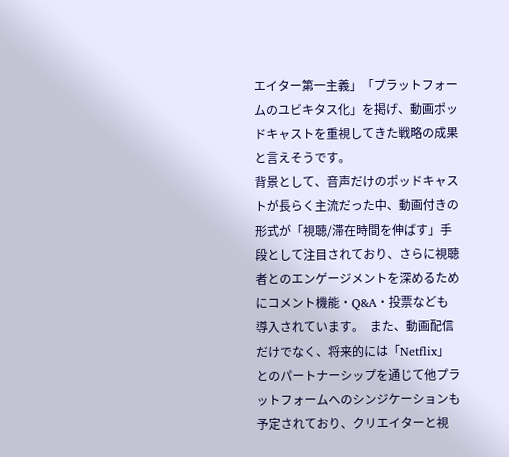エイター第一主義」「プラットフォームのユビキタス化」を掲げ、動画ポッドキャストを重視してきた戦略の成果と言えそうです。
背景として、音声だけのポッドキャストが長らく主流だった中、動画付きの形式が「視聴/滞在時間を伸ばす」手段として注目されており、さらに視聴者とのエンゲージメントを深めるためにコメント機能・Q&A・投票なども導入されています。  また、動画配信だけでなく、将来的には「Netflix」とのパートナーシップを通じて他プラットフォームへのシンジケーションも予定されており、クリエイターと視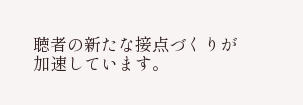聴者の新たな接点づくりが加速しています。